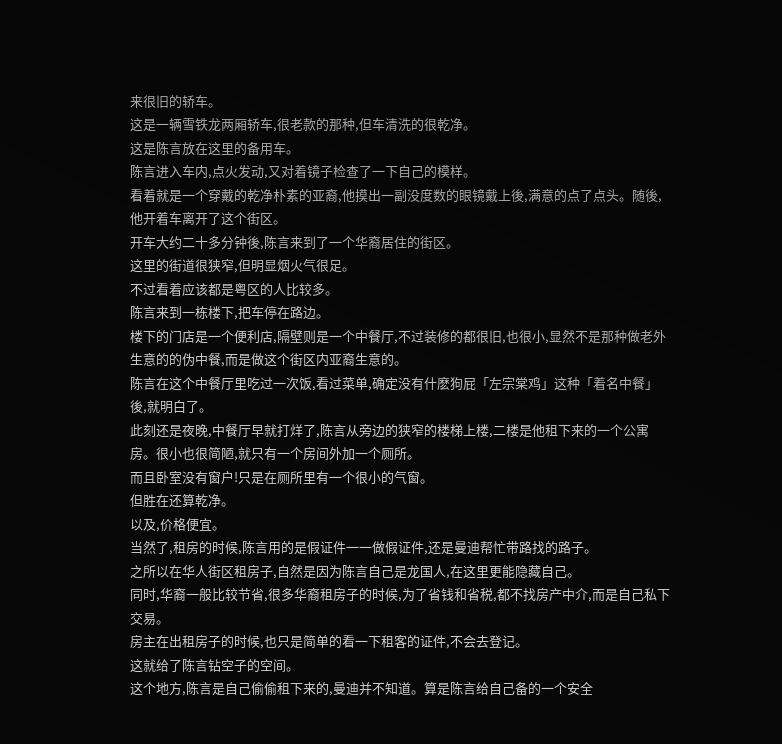来很旧的轿车。
这是一辆雪铁龙两厢轿车,很老款的那种,但车清洗的很乾净。
这是陈言放在这里的备用车。
陈言进入车内,点火发动,又对着镜子检查了一下自己的模样。
看着就是一个穿戴的乾净朴素的亚裔,他摸出一副没度数的眼镜戴上後,满意的点了点头。随後,他开着车离开了这个街区。
开车大约二十多分钟後,陈言来到了一个华裔居住的街区。
这里的街道很狭窄,但明显烟火气很足。
不过看着应该都是粤区的人比较多。
陈言来到一栋楼下,把车停在路边。
楼下的门店是一个便利店,隔壁则是一个中餐厅,不过装修的都很旧,也很小,显然不是那种做老外生意的的伪中餐,而是做这个街区内亚裔生意的。
陈言在这个中餐厅里吃过一次饭,看过菜单,确定没有什麽狗屁「左宗棠鸡」这种「着名中餐」後,就明白了。
此刻还是夜晚,中餐厅早就打烊了,陈言从旁边的狭窄的楼梯上楼,二楼是他租下来的一个公寓房。很小也很简陋,就只有一个房间外加一个厕所。
而且卧室没有窗户!只是在厕所里有一个很小的气窗。
但胜在还算乾净。
以及,价格便宜。
当然了,租房的时候,陈言用的是假证件一一做假证件,还是曼迪帮忙带路找的路子。
之所以在华人街区租房子,自然是因为陈言自己是龙国人,在这里更能隐藏自己。
同时,华裔一般比较节省,很多华裔租房子的时候,为了省钱和省税,都不找房产中介,而是自己私下交易。
房主在出租房子的时候,也只是简单的看一下租客的证件,不会去登记。
这就给了陈言钻空子的空间。
这个地方,陈言是自己偷偷租下来的,曼迪并不知道。算是陈言给自己备的一个安全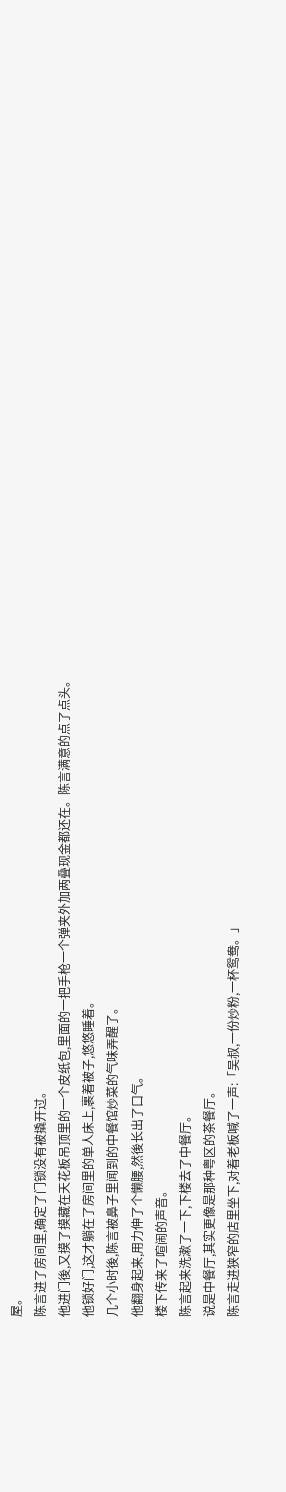屋。
陈言进了房间里,确定了门锁没有被撬开过。
他进门後,又摸了摸藏在天花板吊顶里的一个皮纸包,里面的一把手枪一个弹夹外加两叠现金都还在。陈言满意的点了点头。
他锁好门,这才躺在了房间里的单人床上,裹着被子,悠悠睡着。
几个小时後,陈言被鼻子里闻到的中餐馆炒菜的气味弄醒了。
他翻身起来,用力伸了个懒腰,然後长出了口气。
楼下传来了喧闹的声音。
陈言起来洗漱了一下,下楼去了中餐厅。
说是中餐厅,其实更像是那种粤区的茶餐厅。
陈言走进狭窄的店里坐下,对着老板喊了一声:「吴叔,一份炒粉,一杯鸳鸯。」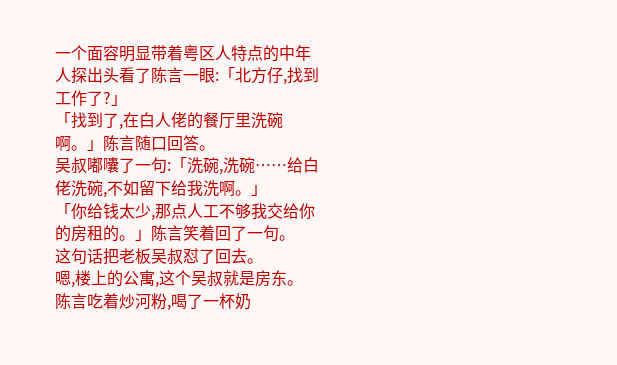一个面容明显带着粤区人特点的中年人探出头看了陈言一眼:「北方仔,找到工作了?」
「找到了,在白人佬的餐厅里洗碗啊。」陈言随口回答。
吴叔嘟囔了一句:「洗碗,洗碗……给白佬洗碗,不如留下给我洗啊。」
「你给钱太少,那点人工不够我交给你的房租的。」陈言笑着回了一句。
这句话把老板吴叔怼了回去。
嗯,楼上的公寓,这个吴叔就是房东。
陈言吃着炒河粉,喝了一杯奶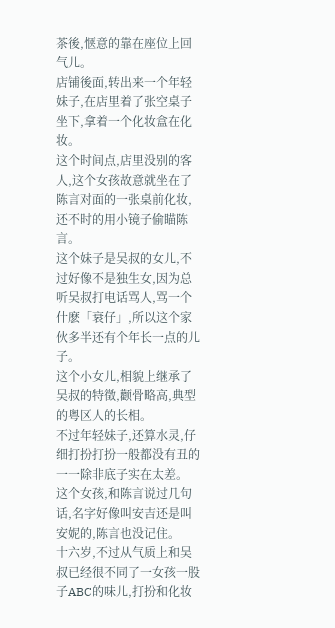茶後,惬意的靠在座位上回气儿。
店铺後面,转出来一个年轻妹子,在店里着了张空桌子坐下,拿着一个化妆盒在化妆。
这个时间点,店里没别的客人,这个女孩故意就坐在了陈言对面的一张桌前化妆,还不时的用小镜子偷瞄陈言。
这个妹子是吴叔的女儿,不过好像不是独生女,因为总听吴叔打电话骂人,骂一个什麽「衰仔」,所以这个家伙多半还有个年长一点的儿子。
这个小女儿,相貌上继承了吴叔的特徵,颧骨略高,典型的粤区人的长相。
不过年轻妹子,还算水灵,仔细打扮打扮一般都没有丑的一一除非底子实在太差。
这个女孩,和陈言说过几句话,名字好像叫安吉还是叫安妮的,陈言也没记住。
十六岁,不过从气质上和吴叔已经很不同了一女孩一股子ABC的味儿,打扮和化妆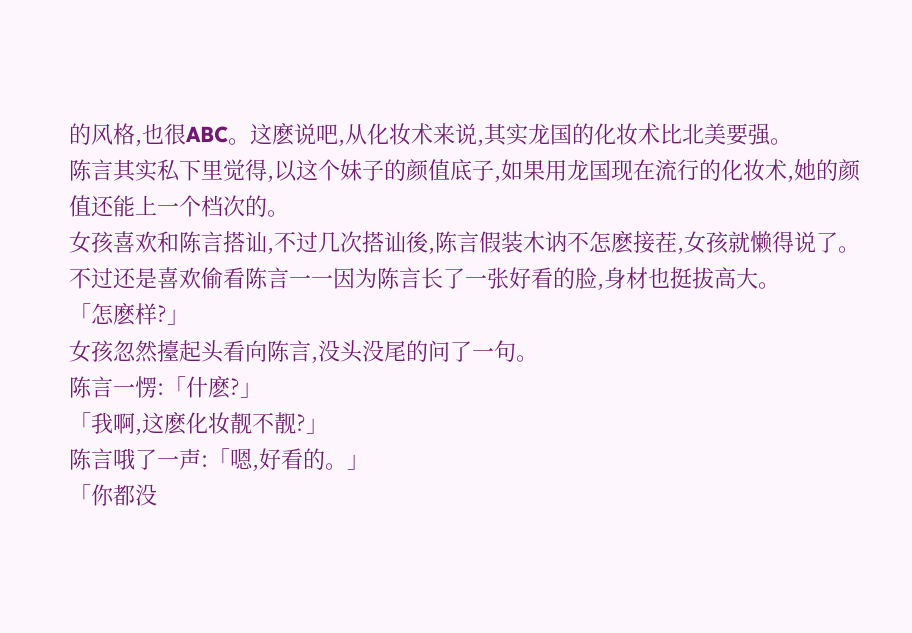的风格,也很ABC。这麽说吧,从化妆术来说,其实龙国的化妆术比北美要强。
陈言其实私下里觉得,以这个妹子的颜值底子,如果用龙国现在流行的化妆术,她的颜值还能上一个档次的。
女孩喜欢和陈言搭讪,不过几次搭讪後,陈言假装木讷不怎麽接茬,女孩就懒得说了。
不过还是喜欢偷看陈言一一因为陈言长了一张好看的脸,身材也挺拔高大。
「怎麽样?」
女孩忽然擡起头看向陈言,没头没尾的问了一句。
陈言一愣:「什麽?」
「我啊,这麽化妆靓不靓?」
陈言哦了一声:「嗯,好看的。」
「你都没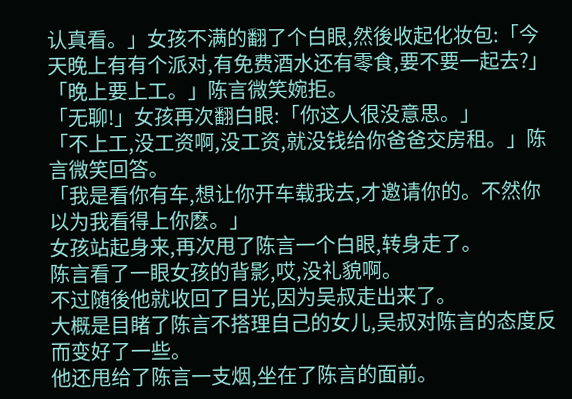认真看。」女孩不满的翻了个白眼,然後收起化妆包:「今天晚上有有个派对,有免费酒水还有零食,要不要一起去?」
「晚上要上工。」陈言微笑婉拒。
「无聊!」女孩再次翻白眼:「你这人很没意思。」
「不上工,没工资啊,没工资,就没钱给你爸爸交房租。」陈言微笑回答。
「我是看你有车,想让你开车载我去,才邀请你的。不然你以为我看得上你麽。」
女孩站起身来,再次甩了陈言一个白眼,转身走了。
陈言看了一眼女孩的背影,哎,没礼貌啊。
不过随後他就收回了目光,因为吴叔走出来了。
大概是目睹了陈言不搭理自己的女儿,吴叔对陈言的态度反而变好了一些。
他还甩给了陈言一支烟,坐在了陈言的面前。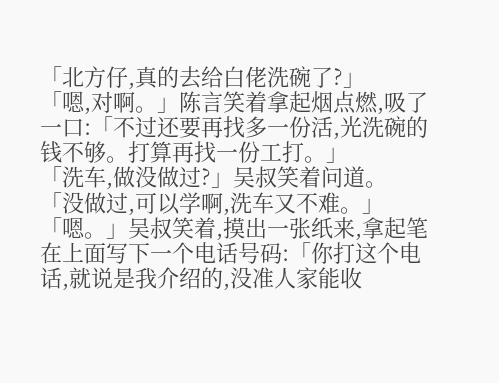「北方仔,真的去给白佬洗碗了?」
「嗯,对啊。」陈言笑着拿起烟点燃,吸了一口:「不过还要再找多一份活,光洗碗的钱不够。打算再找一份工打。」
「洗车,做没做过?」吴叔笑着问道。
「没做过,可以学啊,洗车又不难。」
「嗯。」吴叔笑着,摸出一张纸来,拿起笔在上面写下一个电话号码:「你打这个电话,就说是我介绍的,没准人家能收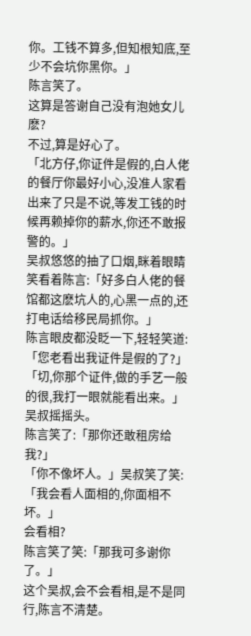你。工钱不算多,但知根知底,至少不会坑你黑你。」
陈言笑了。
这算是答谢自己没有泡她女儿麽?
不过,算是好心了。
「北方仔,你证件是假的,白人佬的餐厅你最好小心,没准人家看出来了只是不说,等发工钱的时候再赖掉你的薪水,你还不敢报警的。」
吴叔悠悠的抽了口烟,眯着眼睛笑看着陈言:「好多白人佬的餐馆都这麽坑人的,心黑一点的,还打电话给移民局抓你。」
陈言眼皮都没眨一下,轻轻笑道:「您老看出我证件是假的了?」
「切,你那个证件,做的手艺一般的很,我打一眼就能看出来。」吴叔摇摇头。
陈言笑了:「那你还敢租房给我?」
「你不像坏人。」吴叔笑了笑:「我会看人面相的,你面相不坏。」
会看相?
陈言笑了笑:「那我可多谢你了。」
这个吴叔,会不会看相,是不是同行,陈言不清楚。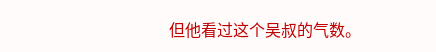但他看过这个吴叔的气数。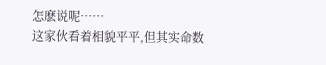怎麽说呢……
这家伙看着相貌平平,但其实命数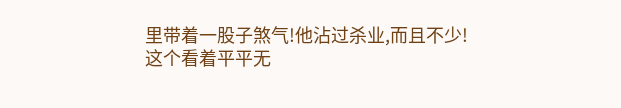里带着一股子煞气!他沾过杀业,而且不少!
这个看着平平无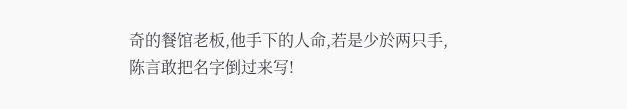奇的餐馆老板,他手下的人命,若是少於两只手,陈言敢把名字倒过来写!